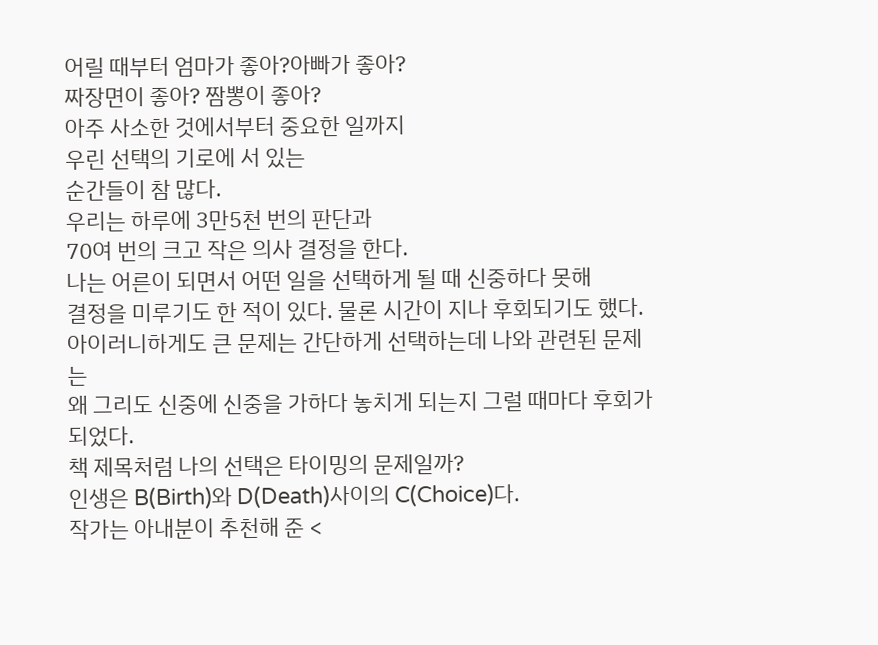어릴 때부터 엄마가 좋아?아빠가 좋아?
짜장면이 좋아? 짬뽕이 좋아?
아주 사소한 것에서부터 중요한 일까지
우린 선택의 기로에 서 있는
순간들이 참 많다.
우리는 하루에 3만5천 번의 판단과
70여 번의 크고 작은 의사 결정을 한다.
나는 어른이 되면서 어떤 일을 선택하게 될 때 신중하다 못해
결정을 미루기도 한 적이 있다. 물론 시간이 지나 후회되기도 했다.
아이러니하게도 큰 문제는 간단하게 선택하는데 나와 관련된 문제는
왜 그리도 신중에 신중을 가하다 놓치게 되는지 그럴 때마다 후회가 되었다.
책 제목처럼 나의 선택은 타이밍의 문제일까?
인생은 B(Birth)와 D(Death)사이의 C(Choice)다.
작가는 아내분이 추천해 준 <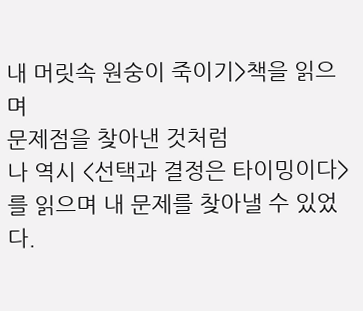내 머릿속 원숭이 죽이기>책을 읽으며
문제점을 찾아낸 것처럼
나 역시 <선택과 결정은 타이밍이다>를 읽으며 내 문제를 찾아낼 수 있었다.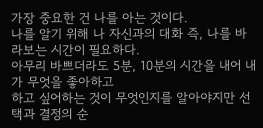가장 중요한 건 나를 아는 것이다.
나를 알기 위해 나 자신과의 대화 즉, 나를 바라보는 시간이 필요하다.
아무리 바쁘더라도 5분, 10분의 시간을 내어 내가 무엇을 좋아하고
하고 싶어하는 것이 무엇인지를 알아야지만 선택과 결정의 순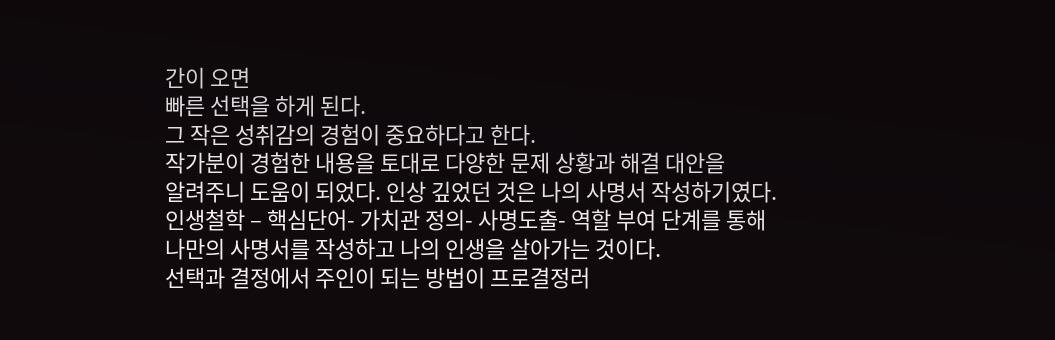간이 오면
빠른 선택을 하게 된다.
그 작은 성취감의 경험이 중요하다고 한다.
작가분이 경험한 내용을 토대로 다양한 문제 상황과 해결 대안을
알려주니 도움이 되었다. 인상 깊었던 것은 나의 사명서 작성하기였다.
인생철학 – 핵심단어- 가치관 정의- 사명도출- 역할 부여 단계를 통해
나만의 사명서를 작성하고 나의 인생을 살아가는 것이다.
선택과 결정에서 주인이 되는 방법이 프로결정러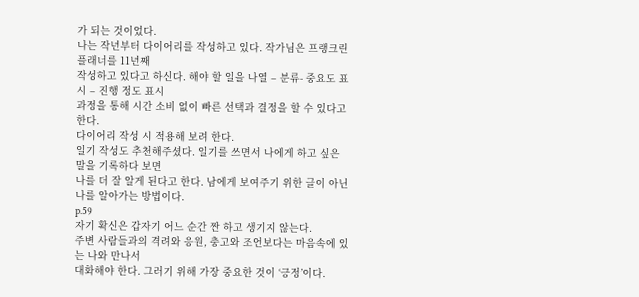가 되는 것이었다.
나는 작년부터 다이어리를 작성하고 있다. 작가님은 프랭크린 플래너를 11년째
작성하고 있다고 하신다. 해야 할 일을 나열 – 분류- 중요도 표시 – 진행 정도 표시
과정을 통해 시간 소비 없이 빠른 선택과 결정을 할 수 있다고 한다.
다이어리 작성 시 적용해 보려 한다.
일기 작성도 추천해주셨다. 일기를 쓰면서 나에게 하고 싶은 말을 기록하다 보면
나를 더 잘 알게 된다고 한다. 남에게 보여주기 위한 글이 아닌 나를 알아가는 방법이다.
p.59
자기 확신은 갑자기 어느 순간 짠 하고 생기지 않는다.
주변 사람들과의 격려와 응원, 충고와 조언보다는 마음속에 있는 나와 만나서
대화해야 한다. 그러기 위해 가장 중요한 것이 ‘긍정’이다.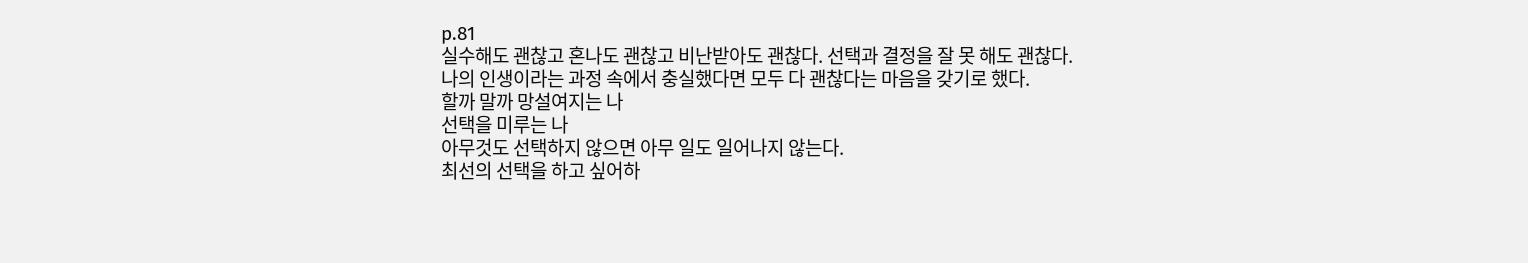p.81
실수해도 괜찮고 혼나도 괜찮고 비난받아도 괜찮다. 선택과 결정을 잘 못 해도 괜찮다.
나의 인생이라는 과정 속에서 충실했다면 모두 다 괜찮다는 마음을 갖기로 했다.
할까 말까 망설여지는 나
선택을 미루는 나
아무것도 선택하지 않으면 아무 일도 일어나지 않는다.
최선의 선택을 하고 싶어하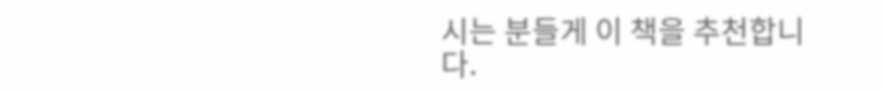시는 분들게 이 책을 추천합니다.